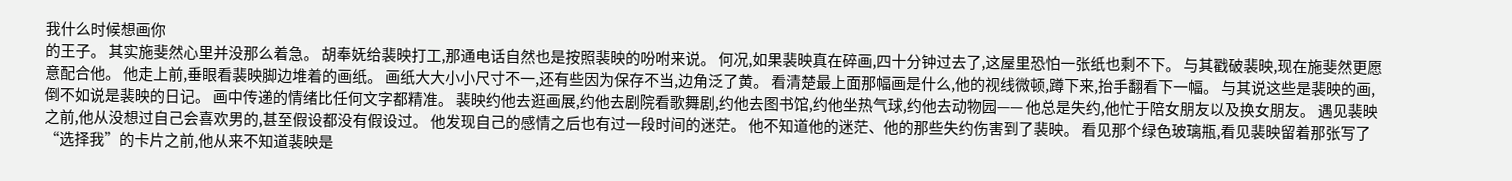我什么时候想画你
的王子。 其实施斐然心里并没那么着急。 胡奉妩给裴映打工,那通电话自然也是按照裴映的吩咐来说。 何况,如果裴映真在碎画,四十分钟过去了,这屋里恐怕一张纸也剩不下。 与其戳破裴映,现在施斐然更愿意配合他。 他走上前,垂眼看裴映脚边堆着的画纸。 画纸大大小小尺寸不一,还有些因为保存不当,边角泛了黄。 看清楚最上面那幅画是什么,他的视线微顿,蹲下来,抬手翻看下一幅。 与其说这些是裴映的画,倒不如说是裴映的日记。 画中传递的情绪比任何文字都精准。 裴映约他去逛画展,约他去剧院看歌舞剧,约他去图书馆,约他坐热气球,约他去动物园—— 他总是失约,他忙于陪女朋友以及换女朋友。 遇见裴映之前,他从没想过自己会喜欢男的,甚至假设都没有假设过。 他发现自己的感情之后也有过一段时间的迷茫。 他不知道他的迷茫、他的那些失约伤害到了裴映。 看见那个绿色玻璃瓶,看见裴映留着那张写了“选择我”的卡片之前,他从来不知道裴映是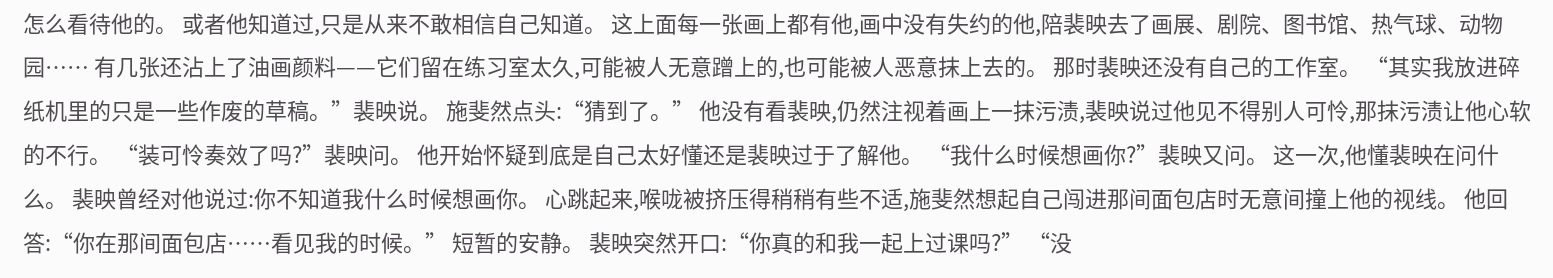怎么看待他的。 或者他知道过,只是从来不敢相信自己知道。 这上面每一张画上都有他,画中没有失约的他,陪裴映去了画展、剧院、图书馆、热气球、动物园…… 有几张还沾上了油画颜料——它们留在练习室太久,可能被人无意蹭上的,也可能被人恶意抹上去的。 那时裴映还没有自己的工作室。 “其实我放进碎纸机里的只是一些作废的草稿。”裴映说。 施斐然点头:“猜到了。” 他没有看裴映,仍然注视着画上一抹污渍,裴映说过他见不得别人可怜,那抹污渍让他心软的不行。 “装可怜奏效了吗?”裴映问。 他开始怀疑到底是自己太好懂还是裴映过于了解他。 “我什么时候想画你?”裴映又问。 这一次,他懂裴映在问什么。 裴映曾经对他说过:你不知道我什么时候想画你。 心跳起来,喉咙被挤压得稍稍有些不适,施斐然想起自己闯进那间面包店时无意间撞上他的视线。 他回答:“你在那间面包店……看见我的时候。” 短暂的安静。 裴映突然开口:“你真的和我一起上过课吗?” “没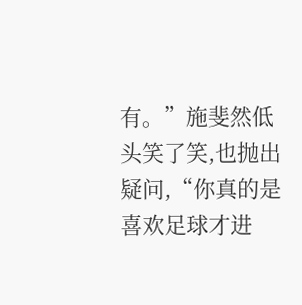有。”施斐然低头笑了笑,也抛出疑问,“你真的是喜欢足球才进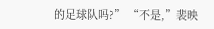的足球队吗?” “不是,”裴映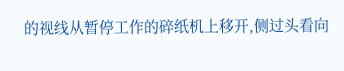的视线从暂停工作的碎纸机上移开,侧过头看向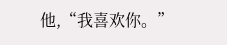他,“我喜欢你。”